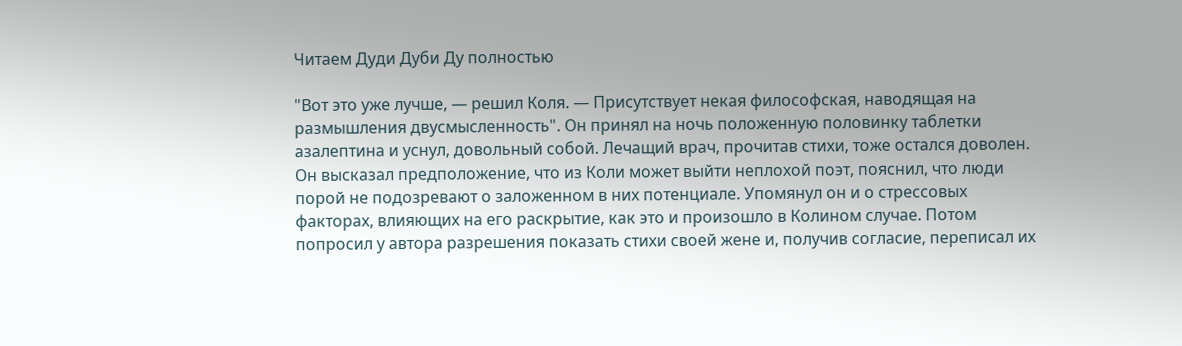Читаем Дуди Дуби Ду полностью

"Вот это уже лучше, — решил Коля. — Присутствует некая философская, наводящая на размышления двусмысленность". Он принял на ночь положенную половинку таблетки азалептина и уснул, довольный собой. Лечащий врач, прочитав стихи, тоже остался доволен. Он высказал предположение, что из Коли может выйти неплохой поэт, пояснил, что люди порой не подозревают о заложенном в них потенциале. Упомянул он и о стрессовых факторах, влияющих на его раскрытие, как это и произошло в Колином случае. Потом попросил у автора разрешения показать стихи своей жене и, получив согласие, переписал их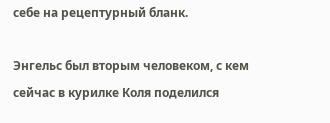себе на рецептурный бланк.

Энгельс был вторым человеком, с кем сейчас в курилке Коля поделился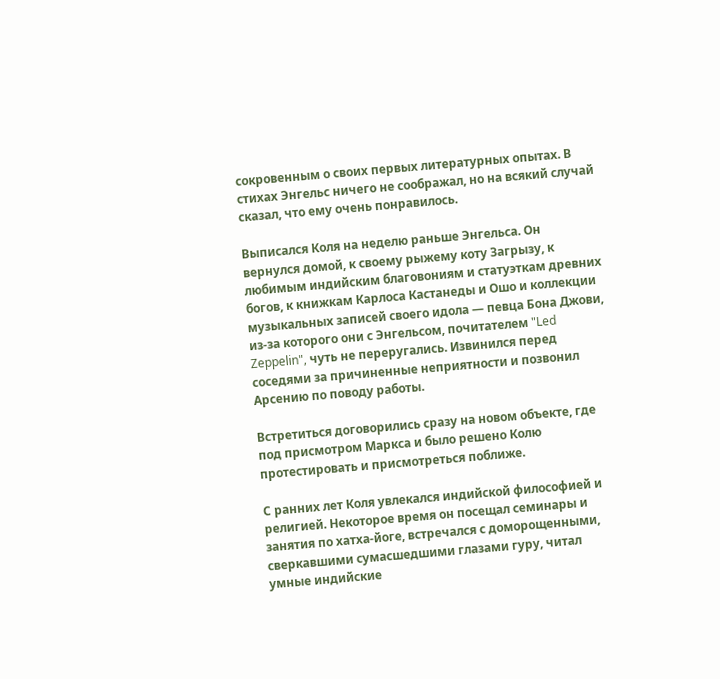сокровенным о своих первых литературных опытах. В стихах Энгельс ничего не соображал, но на всякий случай сказал, что ему очень понравилось.

Выписался Коля на неделю раньше Энгельса. Он вернулся домой, к своему рыжему коту Загрызу, к любимым индийским благовониям и статуэткам древних богов, к книжкам Карлоса Кастанеды и Ошо и коллекции музыкальных записей своего идола — певца Бона Джови, из-за которого они с Энгельсом, почитателем "Led Zeppelin", чуть не переругались. Извинился перед соседями за причиненные неприятности и позвонил Арсению по поводу работы.

Встретиться договорились сразу на новом объекте, где под присмотром Маркса и было решено Колю протестировать и присмотреться поближе.

С ранних лет Коля увлекался индийской философией и религией. Некоторое время он посещал семинары и занятия по хатха-йоге, встречался с доморощенными, сверкавшими сумасшедшими глазами гуру, читал умные индийские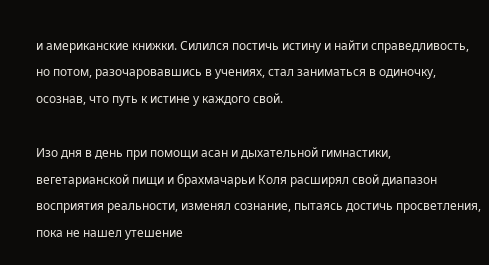и американские книжки. Силился постичь истину и найти справедливость, но потом, разочаровавшись в учениях, стал заниматься в одиночку, осознав, что путь к истине у каждого свой.

Изо дня в день при помощи асан и дыхательной гимнастики, вегетарианской пищи и брахмачарьи Коля расширял свой диапазон восприятия реальности, изменял сознание, пытаясь достичь просветления, пока не нашел утешение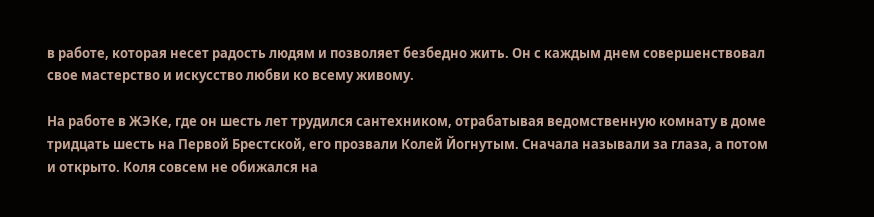в работе, которая несет радость людям и позволяет безбедно жить. Он с каждым днем совершенствовал свое мастерство и искусство любви ко всему живому.

На работе в ЖЭКе, где он шесть лет трудился сантехником, отрабатывая ведомственную комнату в доме тридцать шесть на Первой Брестской, его прозвали Колей Йогнутым. Сначала называли за глаза, а потом и открыто. Коля совсем не обижался на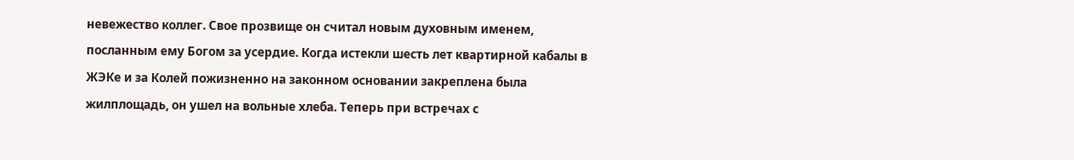невежество коллег. Свое прозвище он считал новым духовным именем, посланным ему Богом за усердие. Когда истекли шесть лет квартирной кабалы в ЖЭКе и за Колей пожизненно на законном основании закреплена была жилплощадь, он ушел на вольные хлеба. Теперь при встречах с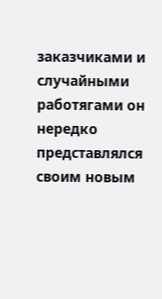заказчиками и случайными работягами он нередко представлялся своим новым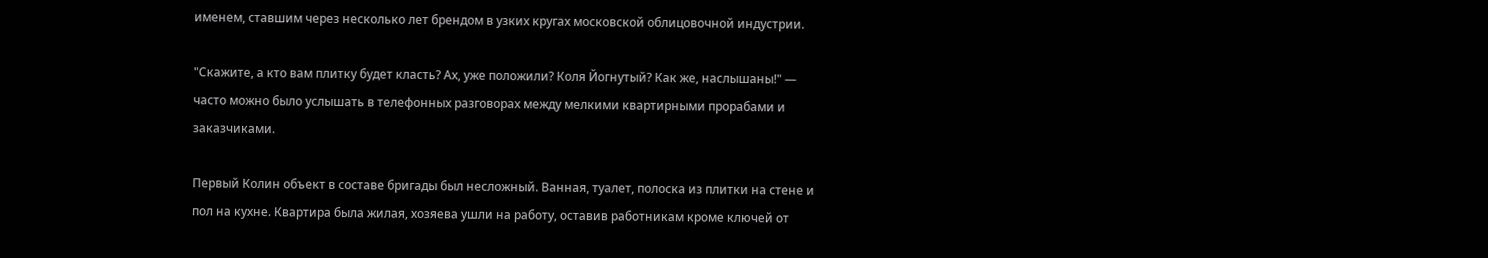именем, ставшим через несколько лет брендом в узких кругах московской облицовочной индустрии.

"Скажите, а кто вам плитку будет класть? Ах, уже положили? Коля Йогнутый? Как же, наслышаны!" — часто можно было услышать в телефонных разговорах между мелкими квартирными прорабами и заказчиками.

Первый Колин объект в составе бригады был несложный. Ванная, туалет, полоска из плитки на стене и пол на кухне. Квартира была жилая, хозяева ушли на работу, оставив работникам кроме ключей от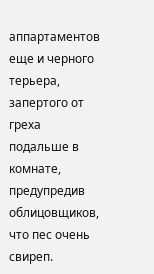аппартаментов еще и черного терьера, запертого от греха подальше в комнате, предупредив облицовщиков, что пес очень свиреп.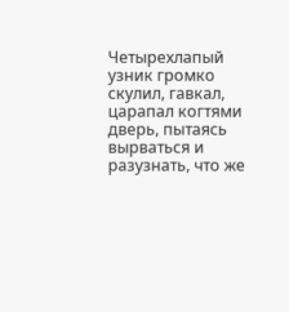Четырехлапый узник громко скулил, гавкал, царапал когтями дверь, пытаясь вырваться и разузнать, что же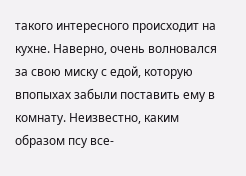такого интересного происходит на кухне. Наверно, очень волновался за свою миску с едой, которую впопыхах забыли поставить ему в комнату. Неизвестно, каким образом псу все-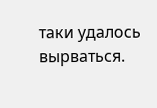таки удалось вырваться.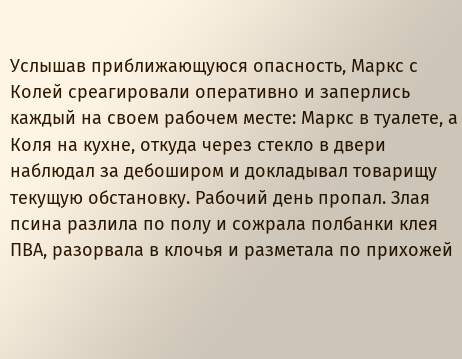Услышав приближающуюся опасность, Маркс с Колей среагировали оперативно и заперлись каждый на своем рабочем месте: Маркс в туалете, а Коля на кухне, откуда через стекло в двери наблюдал за дебоширом и докладывал товарищу текущую обстановку. Рабочий день пропал. Злая псина разлила по полу и сожрала полбанки клея ПВА, разорвала в клочья и разметала по прихожей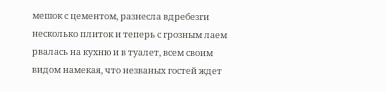мешок с цементом, разнесла вдребезги несколько плиток и теперь с грозным лаем рвалась на кухню и в туалет, всем своим видом намекая, что незваных гостей ждет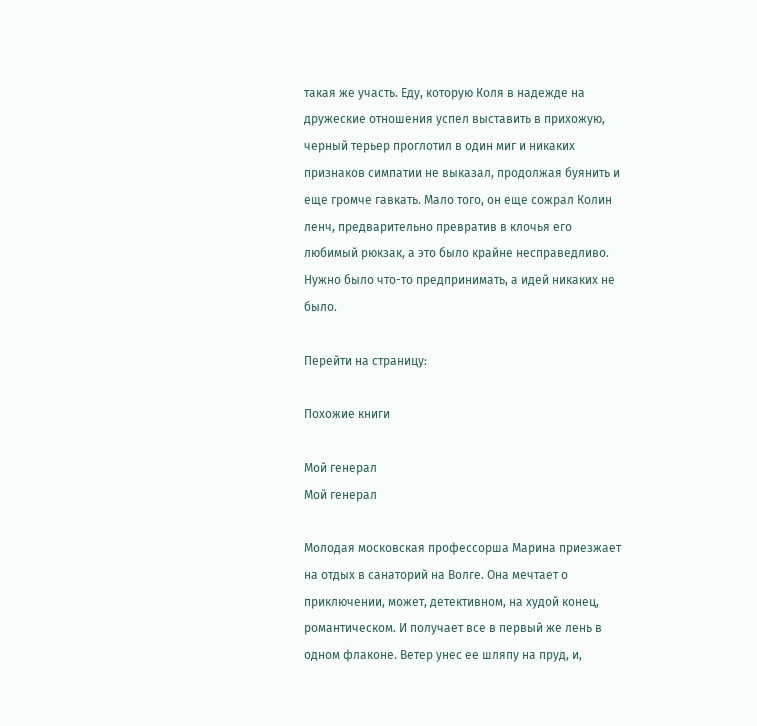такая же участь. Еду, которую Коля в надежде на дружеские отношения успел выставить в прихожую, черный терьер проглотил в один миг и никаких признаков симпатии не выказал, продолжая буянить и еще громче гавкать. Мало того, он еще сожрал Колин ленч, предварительно превратив в клочья его любимый рюкзак, а это было крайне несправедливо. Нужно было что-то предпринимать, а идей никаких не было.

Перейти на страницу:

Похожие книги

Мой генерал
Мой генерал

Молодая московская профессорша Марина приезжает на отдых в санаторий на Волге. Она мечтает о приключении, может, детективном, на худой конец, романтическом. И получает все в первый же лень в одном флаконе. Ветер унес ее шляпу на пруд, и,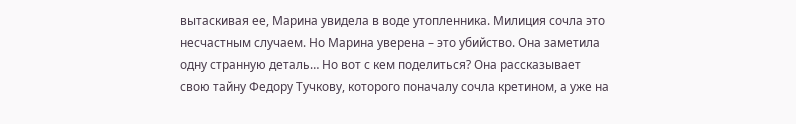вытаскивая ее, Марина увидела в воде утопленника. Милиция сочла это несчастным случаем. Но Марина уверена – это убийство. Она заметила одну странную деталь… Но вот с кем поделиться? Она рассказывает свою тайну Федору Тучкову, которого поначалу сочла кретином, а уже на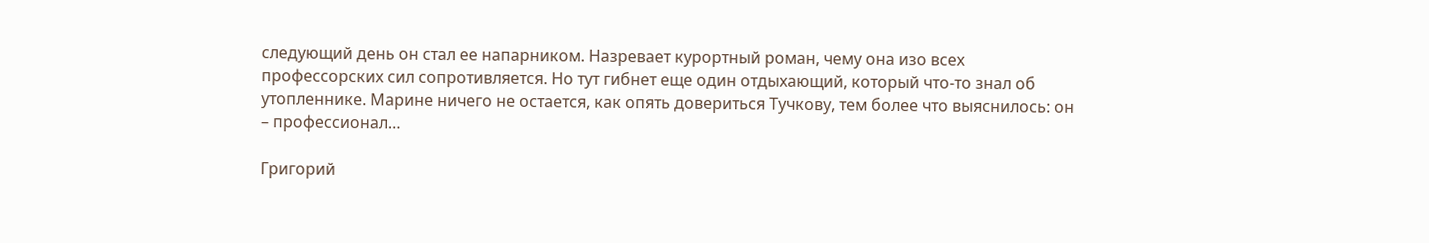следующий день он стал ее напарником. Назревает курортный роман, чему она изо всех профессорских сил сопротивляется. Но тут гибнет еще один отдыхающий, который что-то знал об утопленнике. Марине ничего не остается, как опять довериться Тучкову, тем более что выяснилось: он – профессионал…

Григорий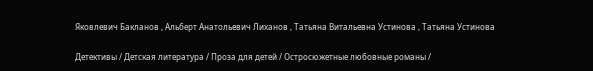Яковлевич Бакланов , Альберт Анатольевич Лиханов , Татьяна Витальевна Устинова , Татьяна Устинова

Детективы / Детская литература / Проза для детей / Остросюжетные любовные романы /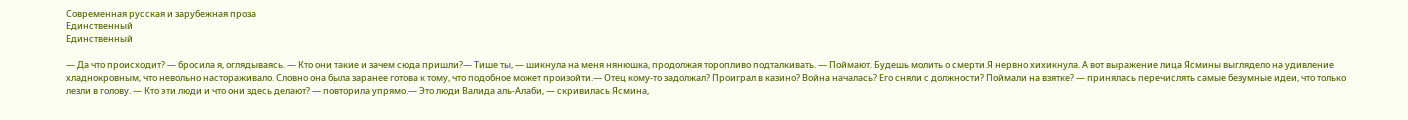Современная русская и зарубежная проза
Единственный
Единственный

— Да что происходит? — бросила я, оглядываясь. — Кто они такие и зачем сюда пришли?— Тише ты, — шикнула на меня нянюшка, продолжая торопливо подталкивать. — Поймают. Будешь молить о смерти.Я нервно хихикнула. А вот выражение лица Ясмины выглядело на удивление хладнокровным, что невольно настораживало. Словно она была заранее готова к тому, что подобное может произойти.— Отец кому-то задолжал? Проиграл в казино? Война началась? Его сняли с должности? Поймали на взятке? — принялась перечислять самые безумные идеи, что только лезли в голову. — Кто эти люди и что они здесь делают? — повторила упрямо.— Это люди Валида аль-Алаби, — скривилась Ясмина,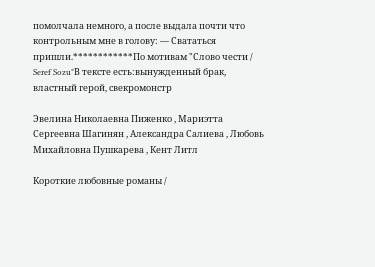помолчала немного, а после выдала почти что контрольным мне в голову: — Свататься пришли.************По мотивам "Слово чести / Seref Sozu"В тексте есть:вынужденный брак, властный герой, свекромонстр

Эвелина Николаевна Пиженко , Мариэтта Сергеевна Шагинян , Александра Салиева , Любовь Михайловна Пушкарева , Кент Литл

Короткие любовные романы /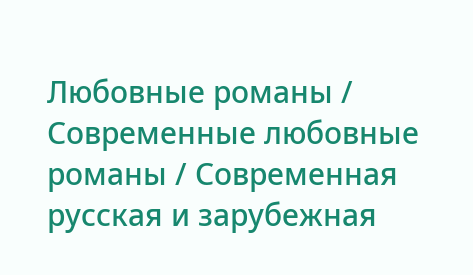Любовные романы / Современные любовные романы / Современная русская и зарубежная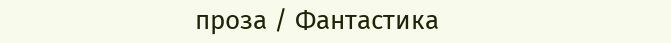проза / Фантастика